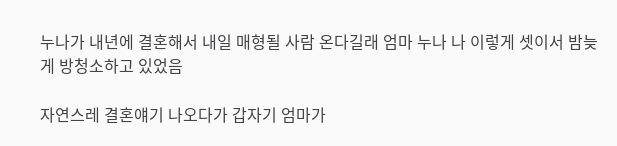누나가 내년에 결혼해서 내일 매형될 사람 온다길래 엄마 누나 나 이렇게 셋이서 밤늦게 방청소하고 있었음

자연스레 결혼얘기 나오다가 갑자기 엄마가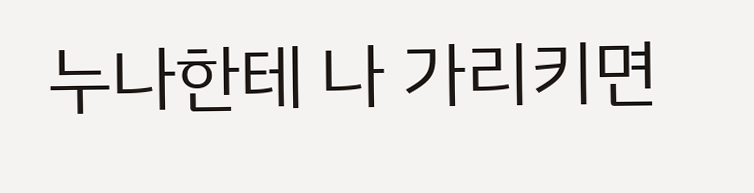누나한테 나 가리키면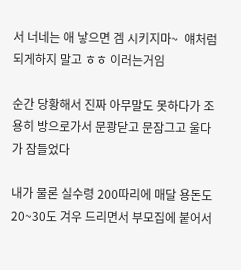서 너네는 애 낳으면 겜 시키지마~  얘처럼 되게하지 말고 ㅎㅎ 이러는거임

순간 당황해서 진짜 아무말도 못하다가 조용히 방으로가서 문쾅닫고 문잠그고 울다가 잠들었다

내가 물론 실수령 200따리에 매달 용돈도 20~30도 겨우 드리면서 부모집에 붙어서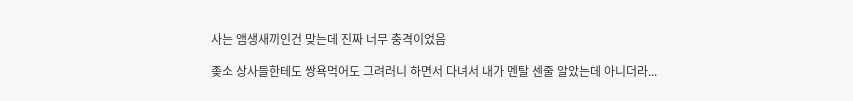사는 앰생새끼인건 맞는데 진짜 너무 충격이었음

좆소 상사들한테도 쌍욕먹어도 그려러니 하면서 다녀서 내가 멘탈 센줄 알았는데 아니더라...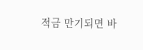적금 만기되면 바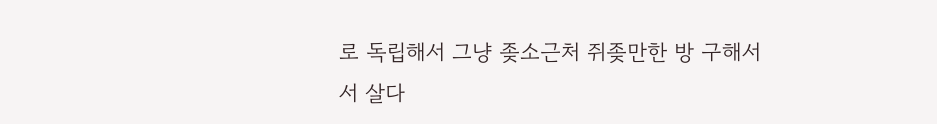로 독립해서 그냥 좆소근처 쥐좆만한 방 구해서서 살다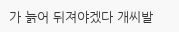가 늙어 뒤져야겠다 개씨발